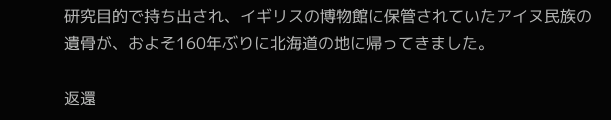研究目的で持ち出され、イギリスの博物館に保管されていたアイヌ民族の遺骨が、およそ160年ぶりに北海道の地に帰ってきました。

返還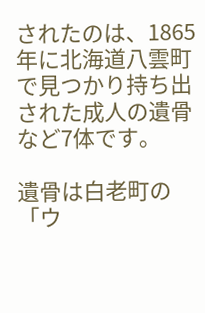されたのは、1865年に北海道八雲町で見つかり持ち出された成人の遺骨など7体です。

遺骨は白老町の「ウ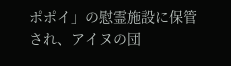ポポイ」の慰霊施設に保管され、アイヌの団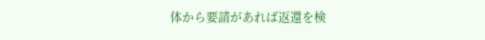体から要請があれば返還を検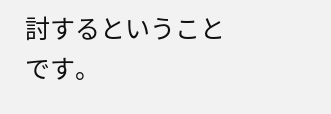討するということです。